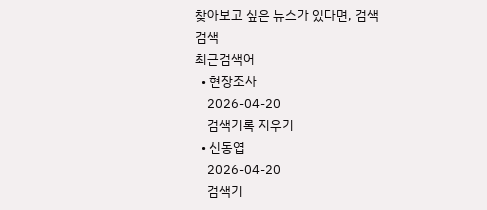찾아보고 싶은 뉴스가 있다면, 검색
검색
최근검색어
  • 현장조사
    2026-04-20
    검색기록 지우기
  • 신동엽
    2026-04-20
    검색기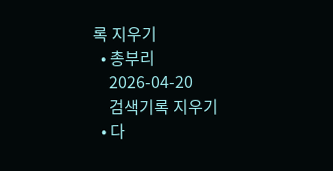록 지우기
  • 총부리
    2026-04-20
    검색기록 지우기
  • 다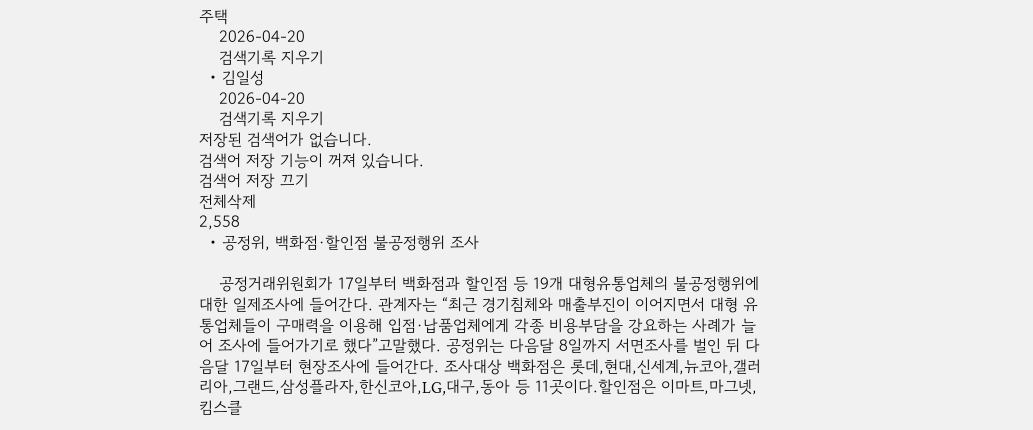주택
    2026-04-20
    검색기록 지우기
  • 김일성
    2026-04-20
    검색기록 지우기
저장된 검색어가 없습니다.
검색어 저장 기능이 꺼져 있습니다.
검색어 저장 끄기
전체삭제
2,558
  • 공정위, 백화점·할인점 불공정행위 조사

    공정거래위원회가 17일부터 백화점과 할인점 등 19개 대형유통업체의 불공정행위에 대한 일제조사에 들어간다. 관계자는 “최근 경기침체와 매출부진이 이어지면서 대형 유통업체들이 구매력을 이용해 입점·납품업체에게 각종 비용부담을 강요하는 사례가 늘어 조사에 들어가기로 했다”고말했다. 공정위는 다음달 8일까지 서면조사를 벌인 뒤 다음달 17일부터 현장조사에 들어간다. 조사대상 백화점은 롯데,현대,신세계,뉴코아,갤러리아,그랜드,삼성플라자,한신코아,LG,대구,동아 등 11곳이다.할인점은 이마트,마그넷,킴스클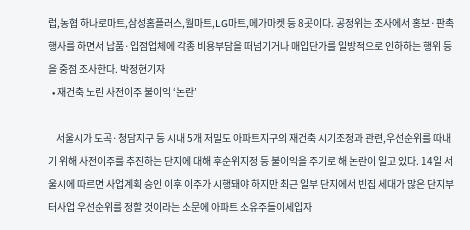럽,농협 하나로마트,삼성홈플러스,월마트,LG마트,메가마켓 등 8곳이다. 공정위는 조사에서 홍보·판촉행사를 하면서 납품·입점업체에 각종 비용부담을 떠넘기거나 매입단가를 일방적으로 인하하는 행위 등을 중점 조사한다. 박정현기자
  • 재건축 노린 사전이주 불이익 ‘논란’

    서울시가 도곡·청담지구 등 시내 5개 저밀도 아파트지구의 재건축 시기조정과 관련,우선순위를 따내기 위해 사전이주를 추진하는 단지에 대해 후순위지정 등 불이익을 주기로 해 논란이 일고 있다. 14일 서울시에 따르면 사업계획 승인 이후 이주가 시행돼야 하지만 최근 일부 단지에서 빈집 세대가 많은 단지부터사업 우선순위를 정할 것이라는 소문에 아파트 소유주들이세입자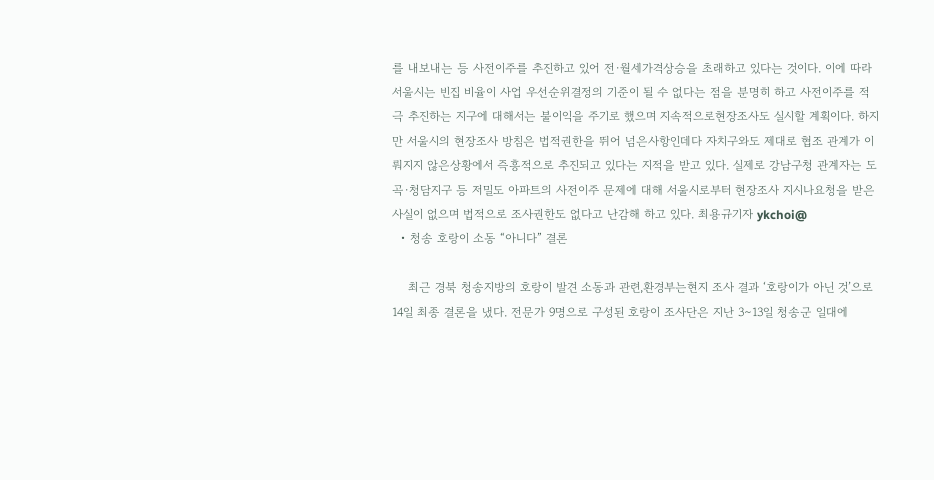를 내보내는 등 사전이주를 추진하고 있어 전·월세가격상승을 초래하고 있다는 것이다. 이에 따라 서울시는 빈집 비율이 사업 우선순위결정의 기준이 될 수 없다는 점을 분명히 하고 사전이주를 적극 추진하는 지구에 대해서는 불이익을 주기로 했으며 지속적으로현장조사도 실시할 계획이다. 하지만 서울시의 현장조사 방침은 법적권한을 뛰어 넘은사항인데다 자치구와도 제대로 협조 관계가 이뤄지지 않은상황에서 즉흥적으로 추진되고 있다는 지적을 받고 있다. 실제로 강남구청 관계자는 도곡·청담지구 등 저밀도 아파트의 사전이주 문제에 대해 서울시로부터 현장조사 지시나요청을 받은 사실이 없으며 법적으로 조사권한도 없다고 난감해 하고 있다. 최용규기자 ykchoi@
  • 청송 호랑이 소동 “아니다” 결론

    최근 경북 청송지방의 호랑이 발견 소동과 관련,환경부는현지 조사 결과 ‘호랑이가 아닌 것’으로 14일 최종 결론을 냈다. 전문가 9명으로 구성된 호랑이 조사단은 지난 3∼13일 청송군 일대에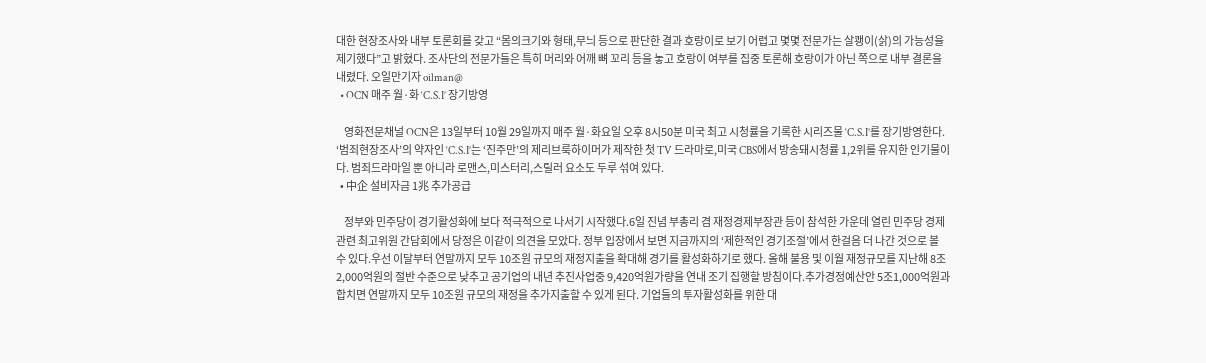대한 현장조사와 내부 토론회를 갖고 “몸의크기와 형태,무늬 등으로 판단한 결과 호랑이로 보기 어렵고 몇몇 전문가는 살쾡이(삵)의 가능성을 제기했다”고 밝혔다. 조사단의 전문가들은 특히 머리와 어깨 뼈 꼬리 등을 놓고 호랑이 여부를 집중 토론해 호랑이가 아닌 쪽으로 내부 결론을 내렸다. 오일만기자 oilman@
  • OCN 매주 월·화 ‘C.S.I’ 장기방영

    영화전문채널 OCN은 13일부터 10월 29일까지 매주 월·화요일 오후 8시50분 미국 최고 시청률을 기록한 시리즈물 ‘C.S.I’를 장기방영한다. ‘범죄현장조사’의 약자인 ‘C.S.I’는 ‘진주만’의 제리브룩하이머가 제작한 첫 TV 드라마로,미국 CBS에서 방송돼시청률 1,2위를 유지한 인기물이다. 범죄드라마일 뿐 아니라 로맨스,미스터리,스릴러 요소도 두루 섞여 있다.
  • 中企 설비자금 1兆 추가공급

    정부와 민주당이 경기활성화에 보다 적극적으로 나서기 시작했다.6일 진념 부총리 겸 재정경제부장관 등이 참석한 가운데 열린 민주당 경제관련 최고위원 간담회에서 당정은 이같이 의견을 모았다. 정부 입장에서 보면 지금까지의 ‘제한적인 경기조절’에서 한걸음 더 나간 것으로 볼 수 있다.우선 이달부터 연말까지 모두 10조원 규모의 재정지출을 확대해 경기를 활성화하기로 했다. 올해 불용 및 이월 재정규모를 지난해 8조2,000억원의 절반 수준으로 낮추고 공기업의 내년 추진사업중 9,420억원가량을 연내 조기 집행할 방침이다.추가경정예산안 5조1,000억원과 합치면 연말까지 모두 10조원 규모의 재정을 추가지출할 수 있게 된다. 기업들의 투자활성화를 위한 대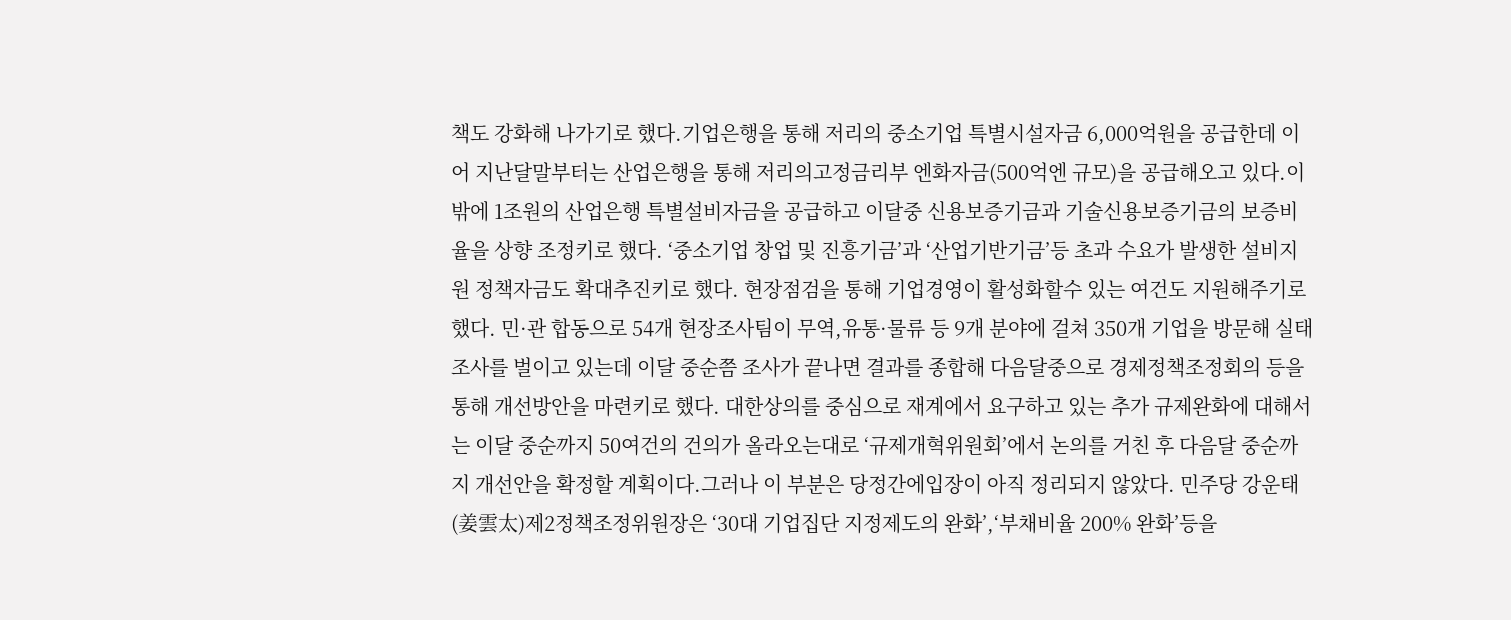책도 강화해 나가기로 했다.기업은행을 통해 저리의 중소기업 특별시설자금 6,000억원을 공급한데 이어 지난달말부터는 산업은행을 통해 저리의고정금리부 엔화자금(500억엔 규모)을 공급해오고 있다.이밖에 1조원의 산업은행 특별설비자금을 공급하고 이달중 신용보증기금과 기술신용보증기금의 보증비율을 상향 조정키로 했다. ‘중소기업 창업 및 진흥기금’과 ‘산업기반기금’등 초과 수요가 발생한 설비지원 정책자금도 확대추진키로 했다. 현장점검을 통해 기업경영이 활성화할수 있는 여건도 지원해주기로 했다. 민·관 합동으로 54개 현장조사팀이 무역,유통·물류 등 9개 분야에 걸쳐 350개 기업을 방문해 실태조사를 벌이고 있는데 이달 중순쯤 조사가 끝나면 결과를 종합해 다음달중으로 경제정책조정회의 등을 통해 개선방안을 마련키로 했다. 대한상의를 중심으로 재계에서 요구하고 있는 추가 규제완화에 대해서는 이달 중순까지 50여건의 건의가 올라오는대로 ‘규제개혁위원회’에서 논의를 거친 후 다음달 중순까지 개선안을 확정할 계획이다.그러나 이 부분은 당정간에입장이 아직 정리되지 않았다. 민주당 강운태(姜雲太)제2정책조정위원장은 ‘30대 기업집단 지정제도의 완화’,‘부채비율 200% 완화’등을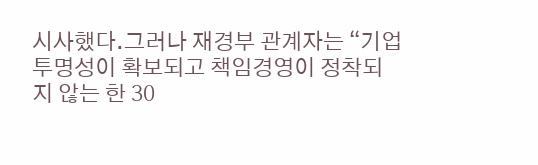시사했다.그러나 재경부 관계자는 “기업투명성이 확보되고 책임경영이 정착되지 않는 한 30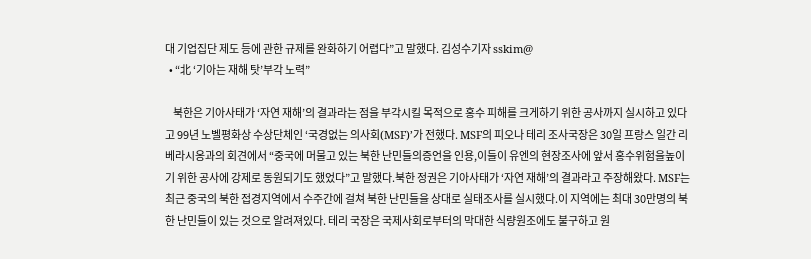대 기업집단 제도 등에 관한 규제를 완화하기 어렵다”고 말했다. 김성수기자 sskim@
  • “北 ‘기아는 재해 탓’부각 노력”

    북한은 기아사태가 ‘자연 재해’의 결과라는 점을 부각시킬 목적으로 홍수 피해를 크게하기 위한 공사까지 실시하고 있다고 99년 노벨평화상 수상단체인 ‘국경없는 의사회(MSF)’가 전했다. MSF의 피오나 테리 조사국장은 30일 프랑스 일간 리베라시옹과의 회견에서 “중국에 머물고 있는 북한 난민들의증언을 인용,이들이 유엔의 현장조사에 앞서 홍수위험을높이기 위한 공사에 강제로 동원되기도 했었다”고 말했다.북한 정권은 기아사태가 ‘자연 재해’의 결과라고 주장해왔다. MSF는 최근 중국의 북한 접경지역에서 수주간에 걸쳐 북한 난민들을 상대로 실태조사를 실시했다.이 지역에는 최대 30만명의 북한 난민들이 있는 것으로 알려져있다. 테리 국장은 국제사회로부터의 막대한 식량원조에도 불구하고 원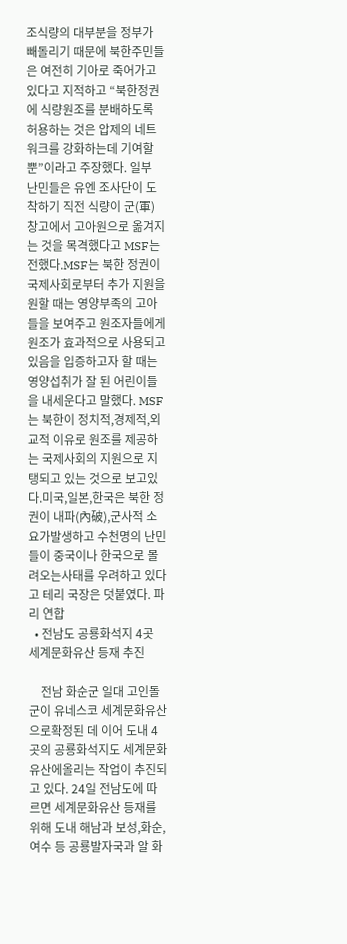조식량의 대부분을 정부가 빼돌리기 때문에 북한주민들은 여전히 기아로 죽어가고 있다고 지적하고 “북한정권에 식량원조를 분배하도록 허용하는 것은 압제의 네트워크를 강화하는데 기여할 뿐”이라고 주장했다. 일부 난민들은 유엔 조사단이 도착하기 직전 식량이 군(軍)창고에서 고아원으로 옮겨지는 것을 목격했다고 MSF는전했다.MSF는 북한 정권이 국제사회로부터 추가 지원을 원할 때는 영양부족의 고아들을 보여주고 원조자들에게 원조가 효과적으로 사용되고 있음을 입증하고자 할 때는 영양섭취가 잘 된 어린이들을 내세운다고 말했다. MSF는 북한이 정치적,경제적,외교적 이유로 원조를 제공하는 국제사회의 지원으로 지탱되고 있는 것으로 보고있다.미국,일본,한국은 북한 정권이 내파(內破),군사적 소요가발생하고 수천명의 난민들이 중국이나 한국으로 몰려오는사태를 우려하고 있다고 테리 국장은 덧붙였다. 파리 연합
  • 전남도 공룡화석지 4곳 세계문화유산 등재 추진

    전남 화순군 일대 고인돌군이 유네스코 세계문화유산으로확정된 데 이어 도내 4곳의 공룡화석지도 세계문화유산에올리는 작업이 추진되고 있다. 24일 전남도에 따르면 세계문화유산 등재를 위해 도내 해남과 보성,화순,여수 등 공룡발자국과 알 화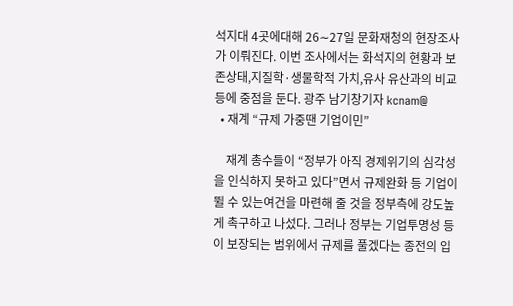석지대 4곳에대해 26∼27일 문화재청의 현장조사가 이뤄진다. 이번 조사에서는 화석지의 현황과 보존상태,지질학·생물학적 가치,유사 유산과의 비교 등에 중점을 둔다. 광주 남기창기자 kcnam@
  • 재계 “규제 가중땐 기업이민”

    재계 총수들이 “정부가 아직 경제위기의 심각성을 인식하지 못하고 있다”면서 규제완화 등 기업이 뛸 수 있는여건을 마련해 줄 것을 정부측에 강도높게 촉구하고 나섰다. 그러나 정부는 기업투명성 등이 보장되는 범위에서 규제를 풀겠다는 종전의 입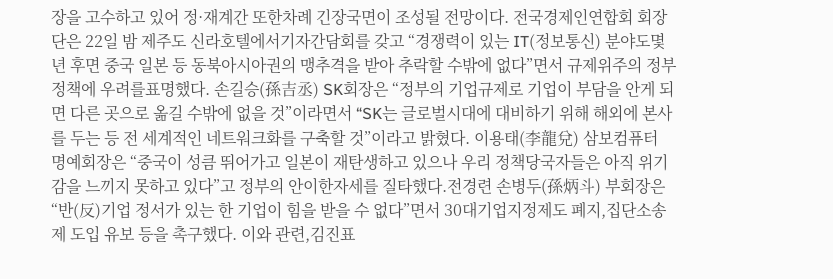장을 고수하고 있어 정·재계간 또한차례 긴장국면이 조성될 전망이다. 전국경제인연합회 회장단은 22일 밤 제주도 신라호텔에서기자간담회를 갖고 “경쟁력이 있는 IT(정보통신) 분야도몇년 후면 중국 일본 등 동북아시아권의 맹추격을 받아 추락할 수밖에 없다”면서 규제위주의 정부 정책에 우려를표명했다. 손길승(孫吉丞) SK회장은 “정부의 기업규제로 기업이 부담을 안게 되면 다른 곳으로 옮길 수밖에 없을 것”이라면서 “SK는 글로벌시대에 대비하기 위해 해외에 본사를 두는 등 전 세계적인 네트워크화를 구축할 것”이라고 밝혔다. 이용태(李龍兌) 삼보컴퓨터 명예회장은 “중국이 성큼 뛰어가고 일본이 재탄생하고 있으나 우리 정책당국자들은 아직 위기감을 느끼지 못하고 있다”고 정부의 안이한자세를 질타했다.전경련 손병두(孫炳斗) 부회장은 “반(反)기업 정서가 있는 한 기업이 힘을 받을 수 없다”면서 30대기업지정제도 폐지,집단소송제 도입 유보 등을 촉구했다. 이와 관련,김진표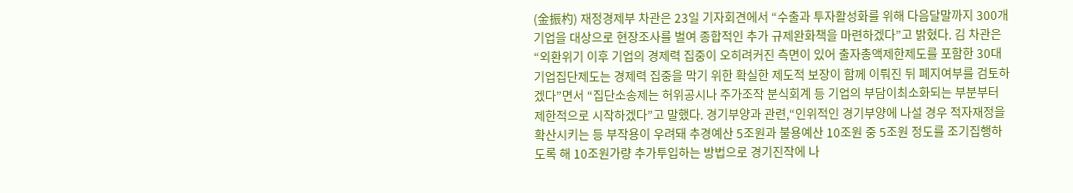(金振杓) 재정경제부 차관은 23일 기자회견에서 “수출과 투자활성화를 위해 다음달말까지 300개기업을 대상으로 현장조사를 벌여 종합적인 추가 규제완화책을 마련하겠다”고 밝혔다. 김 차관은 “외환위기 이후 기업의 경제력 집중이 오히려커진 측면이 있어 출자총액제한제도를 포함한 30대 기업집단제도는 경제력 집중을 막기 위한 확실한 제도적 보장이 함께 이뤄진 뒤 폐지여부를 검토하겠다”면서 “집단소송제는 허위공시나 주가조작 분식회계 등 기업의 부담이최소화되는 부분부터 제한적으로 시작하겠다”고 말했다. 경기부양과 관련,“인위적인 경기부양에 나설 경우 적자재정을 확산시키는 등 부작용이 우려돼 추경예산 5조원과 불용예산 10조원 중 5조원 정도를 조기집행하도록 해 10조원가량 추가투입하는 방법으로 경기진작에 나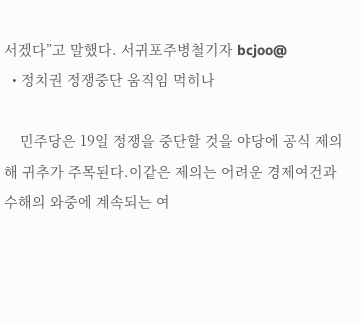서겠다”고 말했다. 서귀포주병철기자 bcjoo@
  • 정치권 정쟁중단 움직임 먹히나

    민주당은 19일 정쟁을 중단할 것을 야당에 공식 제의해 귀추가 주목된다.이같은 제의는 어려운 경제여건과 수해의 와중에 계속되는 여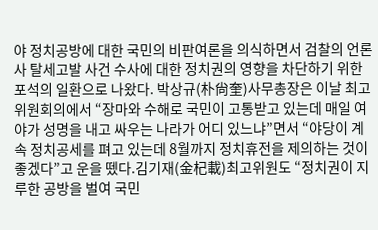야 정치공방에 대한 국민의 비판여론을 의식하면서 검찰의 언론사 탈세고발 사건 수사에 대한 정치권의 영향을 차단하기 위한 포석의 일환으로 나왔다. 박상규(朴尙奎)사무총장은 이날 최고위원회의에서 “장마와 수해로 국민이 고통받고 있는데 매일 여야가 성명을 내고 싸우는 나라가 어디 있느냐”면서 “야당이 계속 정치공세를 펴고 있는데 8월까지 정치휴전을 제의하는 것이 좋겠다”고 운을 뗐다.김기재(金杞載)최고위원도 “정치권이 지루한 공방을 벌여 국민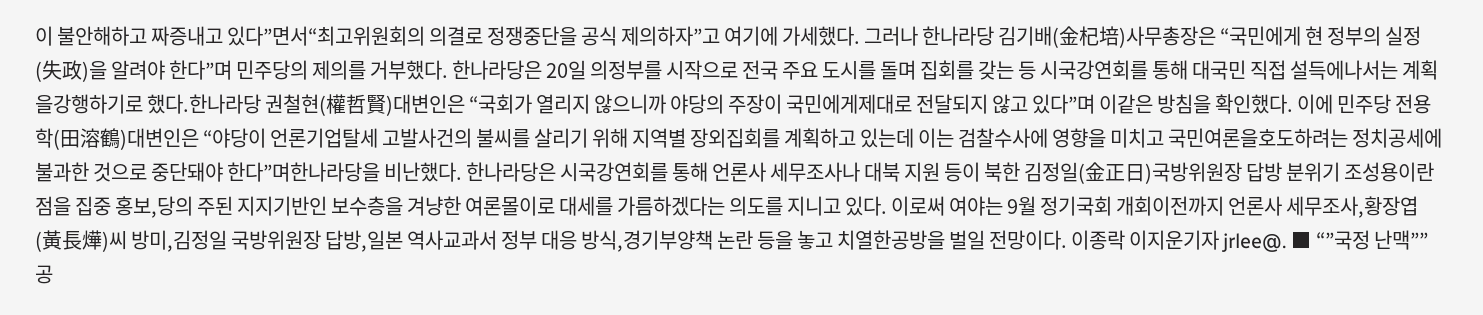이 불안해하고 짜증내고 있다”면서“최고위원회의 의결로 정쟁중단을 공식 제의하자”고 여기에 가세했다. 그러나 한나라당 김기배(金杞培)사무총장은 “국민에게 현 정부의 실정(失政)을 알려야 한다”며 민주당의 제의를 거부했다. 한나라당은 20일 의정부를 시작으로 전국 주요 도시를 돌며 집회를 갖는 등 시국강연회를 통해 대국민 직접 설득에나서는 계획을강행하기로 했다.한나라당 권철현(權哲賢)대변인은 “국회가 열리지 않으니까 야당의 주장이 국민에게제대로 전달되지 않고 있다”며 이같은 방침을 확인했다. 이에 민주당 전용학(田溶鶴)대변인은 “야당이 언론기업탈세 고발사건의 불씨를 살리기 위해 지역별 장외집회를 계획하고 있는데 이는 검찰수사에 영향을 미치고 국민여론을호도하려는 정치공세에 불과한 것으로 중단돼야 한다”며한나라당을 비난했다. 한나라당은 시국강연회를 통해 언론사 세무조사나 대북 지원 등이 북한 김정일(金正日)국방위원장 답방 분위기 조성용이란 점을 집중 홍보,당의 주된 지지기반인 보수층을 겨냥한 여론몰이로 대세를 가름하겠다는 의도를 지니고 있다. 이로써 여야는 9월 정기국회 개회이전까지 언론사 세무조사,황장엽(黃長燁)씨 방미,김정일 국방위원장 답방,일본 역사교과서 정부 대응 방식,경기부양책 논란 등을 놓고 치열한공방을 벌일 전망이다. 이종락 이지운기자 jrlee@. ■ “”국정 난맥””공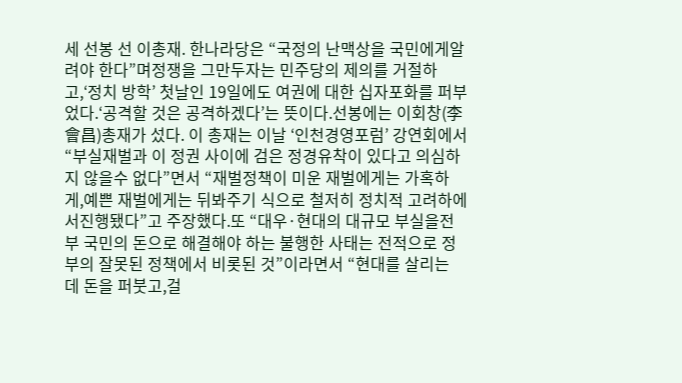세 선봉 선 이총재. 한나라당은 “국정의 난맥상을 국민에게알려야 한다”며정쟁을 그만두자는 민주당의 제의를 거절하고,‘정치 방학’ 첫날인 19일에도 여권에 대한 십자포화를 퍼부었다.‘공격할 것은 공격하겠다’는 뜻이다.선봉에는 이회창(李會昌)총재가 섰다. 이 총재는 이날 ‘인천경영포럼’ 강연회에서 “부실재벌과 이 정권 사이에 검은 정경유착이 있다고 의심하지 않을수 없다”면서 “재벌정책이 미운 재벌에게는 가혹하게,예쁜 재벌에게는 뒤봐주기 식으로 철저히 정치적 고려하에서진행됐다”고 주장했다.또 “대우·현대의 대규모 부실을전부 국민의 돈으로 해결해야 하는 불행한 사태는 전적으로 정부의 잘못된 정책에서 비롯된 것”이라면서 “현대를 살리는 데 돈을 퍼붓고,걸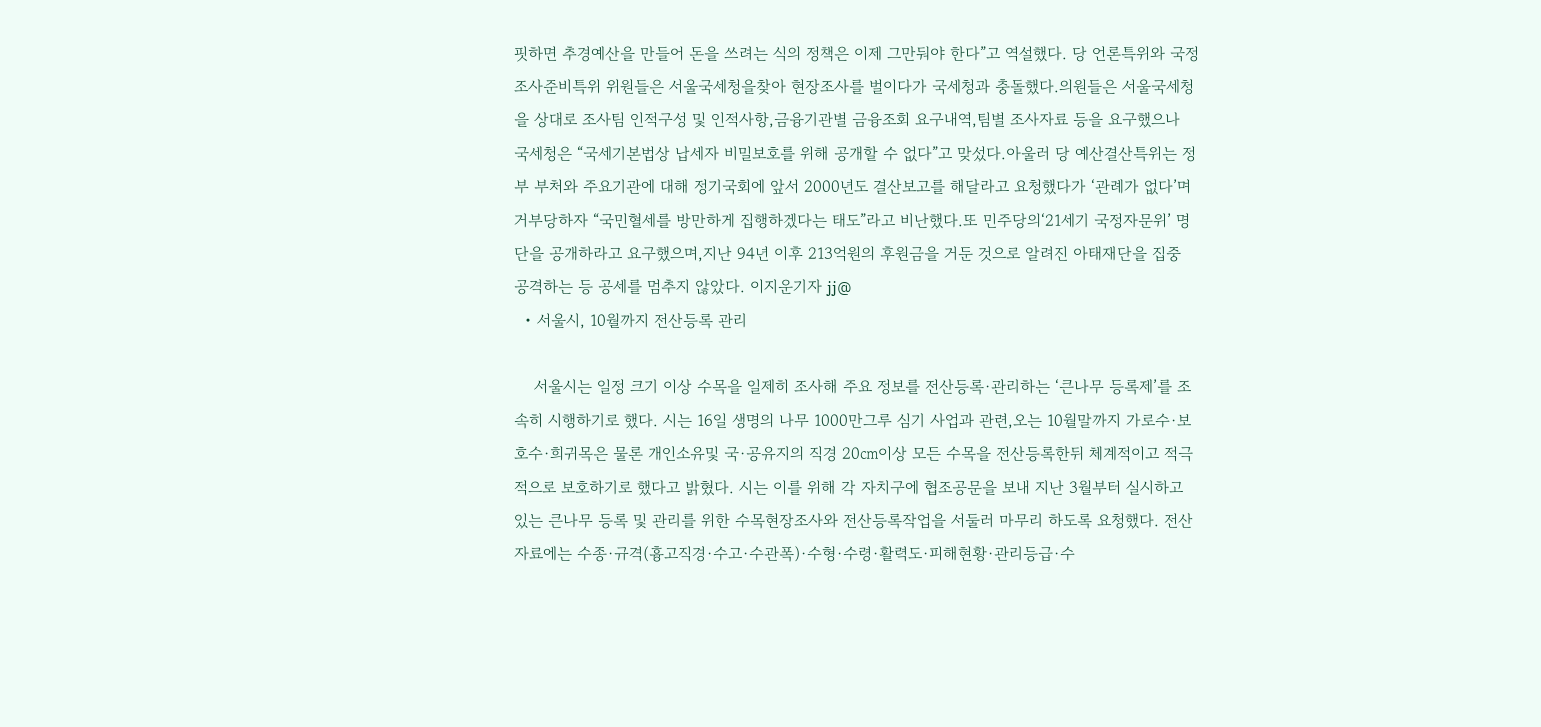핏하면 추경예산을 만들어 돈을 쓰려는 식의 정책은 이제 그만둬야 한다”고 역설했다. 당 언론특위와 국정조사준비특위 위원들은 서울국세청을찾아 현장조사를 벌이다가 국세청과 충돌했다.의원들은 서울국세청을 상대로 조사팀 인적구성 및 인적사항,금융기관별 금융조회 요구내역,팀별 조사자료 등을 요구했으나 국세청은 “국세기본법상 납세자 비밀보호를 위해 공개할 수 없다”고 맞섰다.아울러 당 예산결산특위는 정부 부처와 주요기관에 대해 정기국회에 앞서 2000년도 결산보고를 해달라고 요청했다가 ‘관례가 없다’며 거부당하자 “국민혈세를 방만하게 집행하겠다는 태도”라고 비난했다.또 민주당의‘21세기 국정자문위’ 명단을 공개하라고 요구했으며,지난 94년 이후 213억원의 후원금을 거둔 것으로 알려진 아태재단을 집중 공격하는 등 공세를 멈추지 않았다. 이지운기자 jj@
  • 서울시, 10월까지 전산등록 관리

    서울시는 일정 크기 이상 수목을 일제히 조사해 주요 정보를 전산등록·관리하는 ‘큰나무 등록제’를 조속히 시행하기로 했다. 시는 16일 생명의 나무 1000만그루 심기 사업과 관련,오는 10월말까지 가로수·보호수·희귀목은 물론 개인소유및 국·공유지의 직경 20㎝이상 모든 수목을 전산등록한뒤 체계적이고 적극적으로 보호하기로 했다고 밝혔다. 시는 이를 위해 각 자치구에 협조공문을 보내 지난 3월부터 실시하고 있는 큰나무 등록 및 관리를 위한 수목현장조사와 전산등록작업을 서둘러 마무리 하도록 요청했다. 전산자료에는 수종·규격(흉고직경·수고·수관폭)·수형·수령·활력도·피해현황·관리등급·수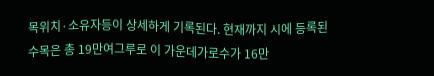목위치·소유자등이 상세하게 기록된다. 현재까지 시에 등록된 수목은 총 19만여그루로 이 가운데가로수가 16만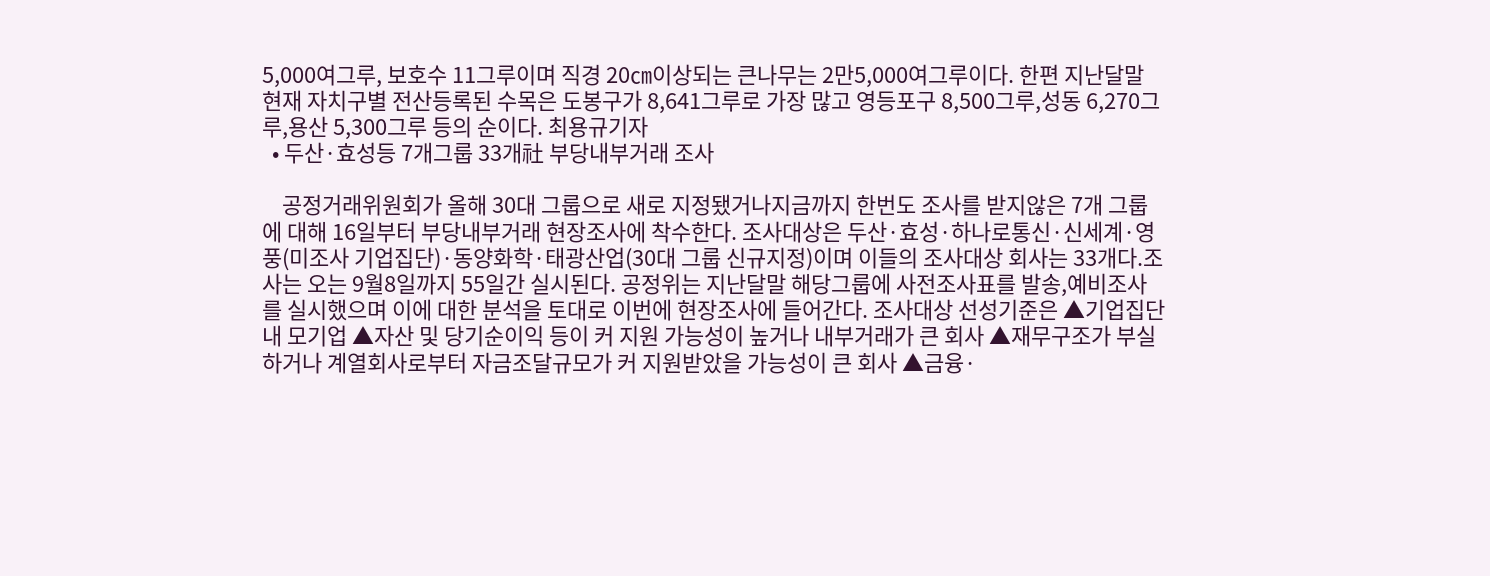5,000여그루, 보호수 11그루이며 직경 20㎝이상되는 큰나무는 2만5,000여그루이다. 한편 지난달말 현재 자치구별 전산등록된 수목은 도봉구가 8,641그루로 가장 많고 영등포구 8,500그루,성동 6,270그루,용산 5,300그루 등의 순이다. 최용규기자
  • 두산·효성등 7개그룹 33개社 부당내부거래 조사

    공정거래위원회가 올해 30대 그룹으로 새로 지정됐거나지금까지 한번도 조사를 받지않은 7개 그룹에 대해 16일부터 부당내부거래 현장조사에 착수한다. 조사대상은 두산·효성·하나로통신·신세계·영풍(미조사 기업집단)·동양화학·태광산업(30대 그룹 신규지정)이며 이들의 조사대상 회사는 33개다.조사는 오는 9월8일까지 55일간 실시된다. 공정위는 지난달말 해당그룹에 사전조사표를 발송,예비조사를 실시했으며 이에 대한 분석을 토대로 이번에 현장조사에 들어간다. 조사대상 선성기준은 ▲기업집단내 모기업 ▲자산 및 당기순이익 등이 커 지원 가능성이 높거나 내부거래가 큰 회사 ▲재무구조가 부실하거나 계열회사로부터 자금조달규모가 커 지원받았을 가능성이 큰 회사 ▲금융·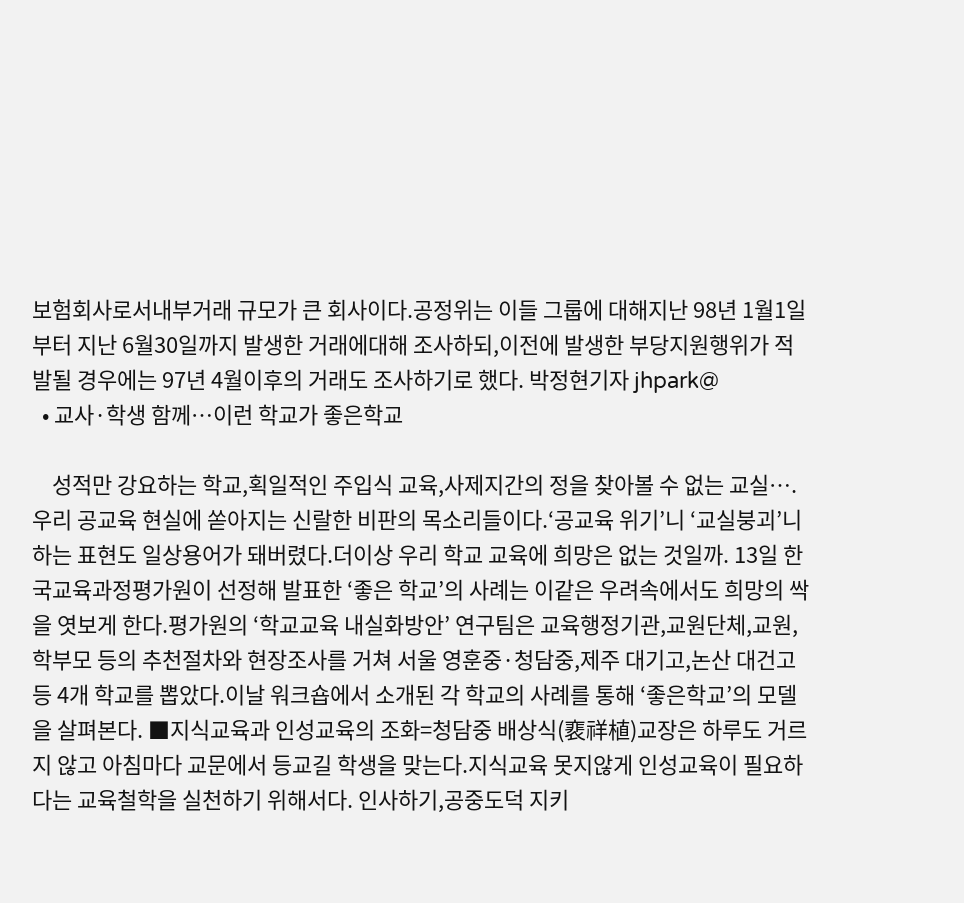보험회사로서내부거래 규모가 큰 회사이다.공정위는 이들 그룹에 대해지난 98년 1월1일부터 지난 6월30일까지 발생한 거래에대해 조사하되,이전에 발생한 부당지원행위가 적발될 경우에는 97년 4월이후의 거래도 조사하기로 했다. 박정현기자 jhpark@
  • 교사·학생 함께…이런 학교가 좋은학교

    성적만 강요하는 학교,획일적인 주입식 교육,사제지간의 정을 찾아볼 수 없는 교실….우리 공교육 현실에 쏟아지는 신랄한 비판의 목소리들이다.‘공교육 위기’니 ‘교실붕괴’니 하는 표현도 일상용어가 돼버렸다.더이상 우리 학교 교육에 희망은 없는 것일까. 13일 한국교육과정평가원이 선정해 발표한 ‘좋은 학교’의 사례는 이같은 우려속에서도 희망의 싹을 엿보게 한다.평가원의 ‘학교교육 내실화방안’ 연구팀은 교육행정기관,교원단체,교원,학부모 등의 추천절차와 현장조사를 거쳐 서울 영훈중·청담중,제주 대기고,논산 대건고 등 4개 학교를 뽑았다.이날 워크숍에서 소개된 각 학교의 사례를 통해 ‘좋은학교’의 모델을 살펴본다. ■지식교육과 인성교육의 조화=청담중 배상식(裵祥植)교장은 하루도 거르지 않고 아침마다 교문에서 등교길 학생을 맞는다.지식교육 못지않게 인성교육이 필요하다는 교육철학을 실천하기 위해서다. 인사하기,공중도덕 지키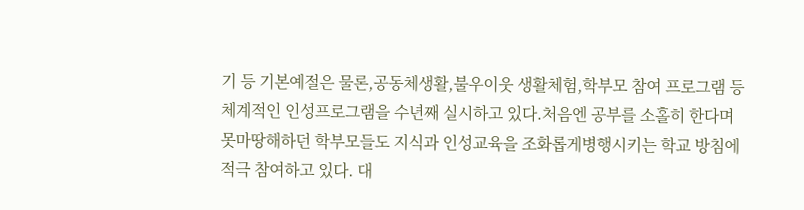기 등 기본예절은 물론,공동체생활,불우이웃 생활체험,학부모 참여 프로그램 등 체계적인 인성프로그램을 수년째 실시하고 있다.처음엔 공부를 소홀히 한다며 못마땅해하던 학부모들도 지식과 인성교육을 조화롭게병행시키는 학교 방침에 적극 참여하고 있다. 대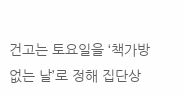건고는 토요일을 ‘책가방 없는 날’로 정해 집단상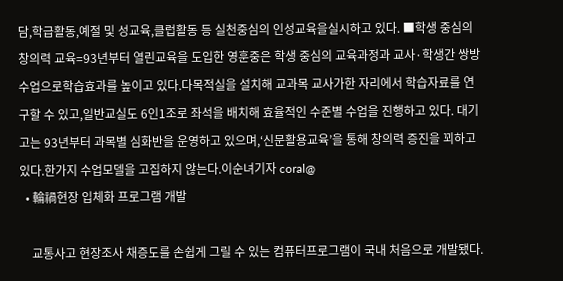담,학급활동,예절 및 성교육,클럽활동 등 실천중심의 인성교육을실시하고 있다. ■학생 중심의 창의력 교육=93년부터 열린교육을 도입한 영훈중은 학생 중심의 교육과정과 교사·학생간 쌍방수업으로학습효과를 높이고 있다.다목적실을 설치해 교과목 교사가한 자리에서 학습자료를 연구할 수 있고,일반교실도 6인1조로 좌석을 배치해 효율적인 수준별 수업을 진행하고 있다. 대기고는 93년부터 과목별 심화반을 운영하고 있으며,‘신문활용교육’을 통해 창의력 증진을 꾀하고 있다.한가지 수업모델을 고집하지 않는다.이순녀기자 coral@
  • 輪禍현장 입체화 프로그램 개발

    교통사고 현장조사 채증도를 손쉽게 그릴 수 있는 컴퓨터프로그램이 국내 처음으로 개발됐다.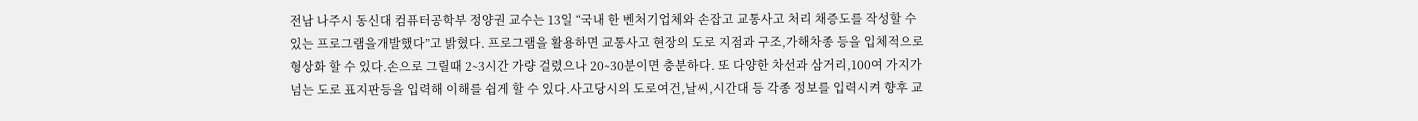전남 나주시 동신대 컴퓨터공학부 정양권 교수는 13일 “국내 한 벤처기업체와 손잡고 교통사고 처리 채증도를 작성할 수 있는 프로그램을개발했다”고 밝혔다. 프로그램을 활용하면 교통사고 현장의 도로 지점과 구조,가해차종 등을 입체적으로 형상화 할 수 있다.손으로 그릴때 2∼3시간 가량 걸렸으나 20∼30분이면 충분하다. 또 다양한 차선과 삼거리,100여 가지가 넘는 도로 표지판등을 입력해 이해를 쉽게 할 수 있다.사고당시의 도로여건,날씨,시간대 등 각종 정보를 입력시켜 향후 교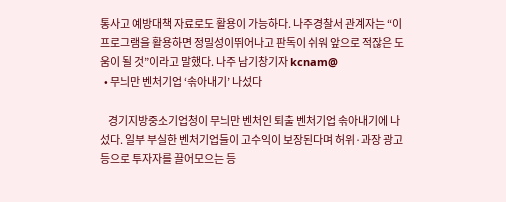통사고 예방대책 자료로도 활용이 가능하다. 나주경찰서 관계자는 “이 프로그램을 활용하면 정밀성이뛰어나고 판독이 쉬워 앞으로 적잖은 도움이 될 것”이라고 말했다. 나주 남기창기자 kcnam@
  • 무늬만 벤처기업 ‘솎아내기’ 나섰다

    경기지방중소기업청이 무늬만 벤처인 퇴출 벤처기업 솎아내기에 나섰다. 일부 부실한 벤처기업들이 고수익이 보장된다며 허위·과장 광고 등으로 투자자를 끌어모으는 등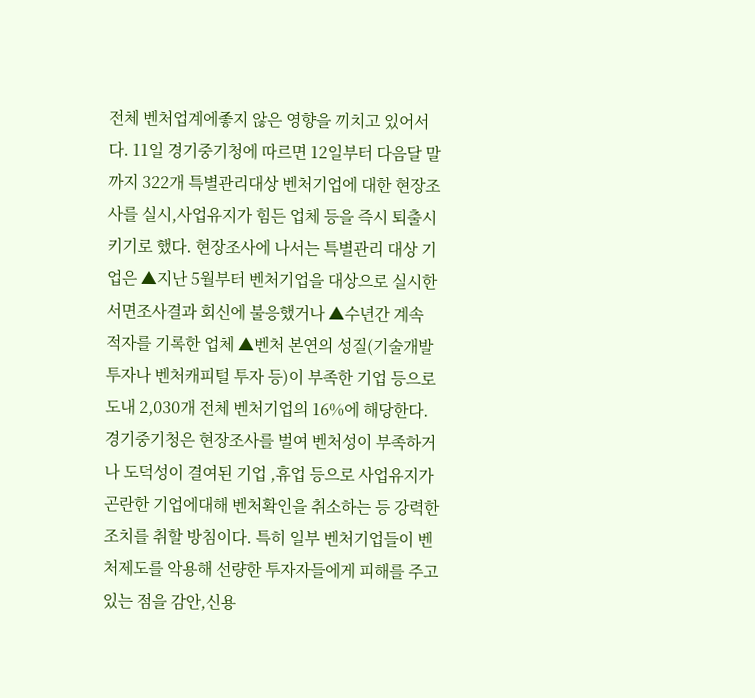전체 벤처업계에좋지 않은 영향을 끼치고 있어서다. 11일 경기중기청에 따르면 12일부터 다음달 말까지 322개 특별관리대상 벤처기업에 대한 현장조사를 실시,사업유지가 힘든 업체 등을 즉시 퇴출시키기로 했다. 현장조사에 나서는 특별관리 대상 기업은 ▲지난 5월부터 벤처기업을 대상으로 실시한 서면조사결과 회신에 불응했거나 ▲수년간 계속 적자를 기록한 업체 ▲벤처 본연의 성질(기술개발투자나 벤처캐피털 투자 등)이 부족한 기업 등으로 도내 2,030개 전체 벤처기업의 16%에 해당한다. 경기중기청은 현장조사를 벌여 벤처성이 부족하거나 도덕성이 결여된 기업 ,휴업 등으로 사업유지가 곤란한 기업에대해 벤처확인을 취소하는 등 강력한 조치를 취할 방침이다. 특히 일부 벤처기업들이 벤처제도를 악용해 선량한 투자자들에게 피해를 주고 있는 점을 감안,신용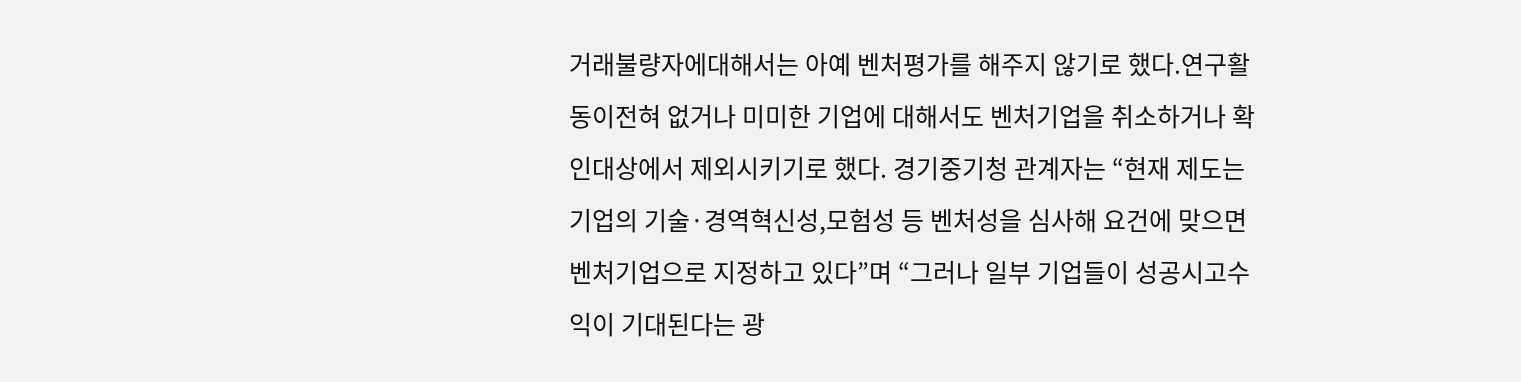거래불량자에대해서는 아예 벤처평가를 해주지 않기로 했다.연구활동이전혀 없거나 미미한 기업에 대해서도 벤처기업을 취소하거나 확인대상에서 제외시키기로 했다. 경기중기청 관계자는 “현재 제도는 기업의 기술·경역혁신성,모험성 등 벤처성을 심사해 요건에 맞으면 벤처기업으로 지정하고 있다”며 “그러나 일부 기업들이 성공시고수익이 기대된다는 광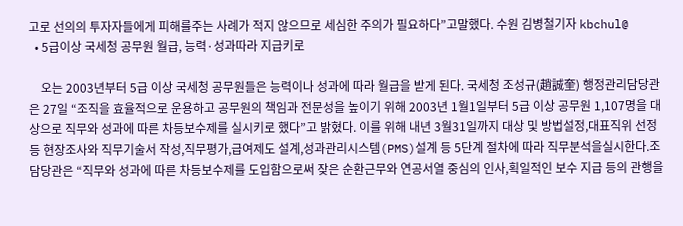고로 선의의 투자자들에게 피해를주는 사례가 적지 않으므로 세심한 주의가 필요하다”고말했다. 수원 김병철기자 kbchul@
  • 5급이상 국세청 공무원 월급, 능력·성과따라 지급키로

    오는 2003년부터 5급 이상 국세청 공무원들은 능력이나 성과에 따라 월급을 받게 된다. 국세청 조성규(趙誠奎) 행정관리담당관은 27일 “조직을 효율적으로 운용하고 공무원의 책임과 전문성을 높이기 위해 2003년 1월1일부터 5급 이상 공무원 1,107명을 대상으로 직무와 성과에 따른 차등보수제를 실시키로 했다”고 밝혔다. 이를 위해 내년 3월31일까지 대상 및 방법설정,대표직위 선정 등 현장조사와 직무기술서 작성,직무평가,급여제도 설계,성과관리시스템(PMS)설계 등 5단계 절차에 따라 직무분석을실시한다.조담당관은 “직무와 성과에 따른 차등보수제를 도입함으로써 잦은 순환근무와 연공서열 중심의 인사,획일적인 보수 지급 등의 관행을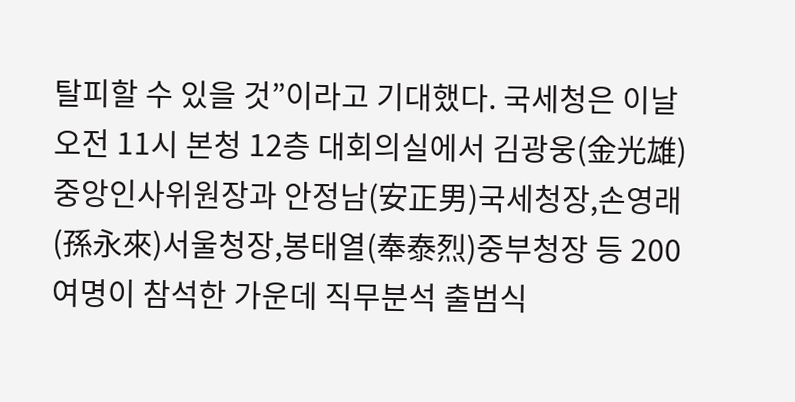탈피할 수 있을 것”이라고 기대했다. 국세청은 이날 오전 11시 본청 12층 대회의실에서 김광웅(金光雄)중앙인사위원장과 안정남(安正男)국세청장,손영래(孫永來)서울청장,봉태열(奉泰烈)중부청장 등 200여명이 참석한 가운데 직무분석 출범식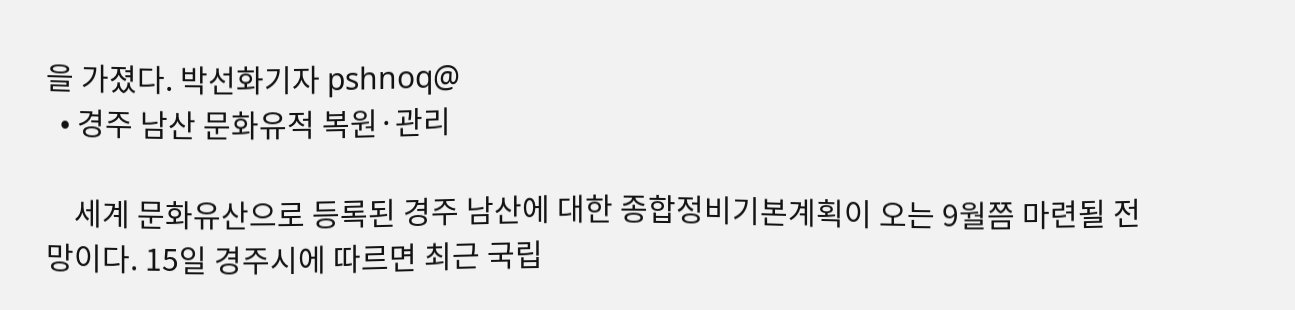을 가졌다. 박선화기자 pshnoq@
  • 경주 남산 문화유적 복원·관리

    세계 문화유산으로 등록된 경주 남산에 대한 종합정비기본계획이 오는 9월쯤 마련될 전망이다. 15일 경주시에 따르면 최근 국립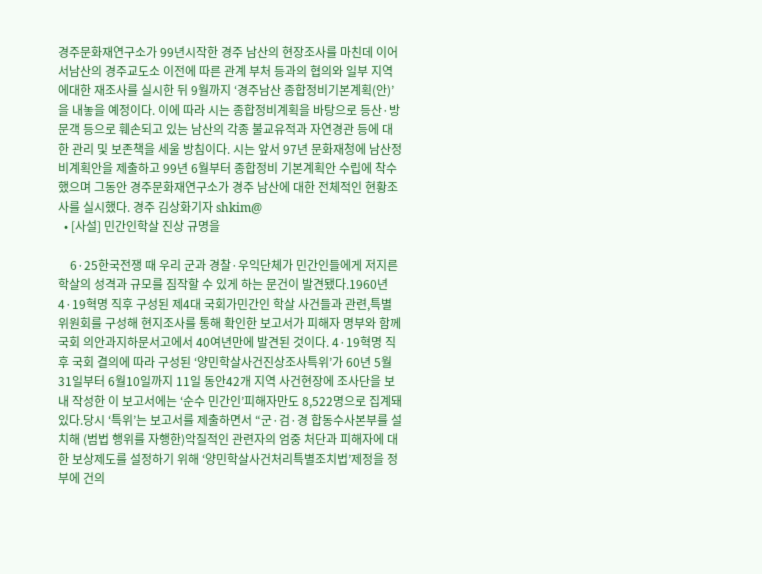경주문화재연구소가 99년시작한 경주 남산의 현장조사를 마친데 이어 서남산의 경주교도소 이전에 따른 관계 부처 등과의 협의와 일부 지역에대한 재조사를 실시한 뒤 9월까지 ‘경주남산 종합정비기본계획(안)’을 내놓을 예정이다. 이에 따라 시는 종합정비계획을 바탕으로 등산·방문객 등으로 훼손되고 있는 남산의 각종 불교유적과 자연경관 등에 대한 관리 및 보존책을 세울 방침이다. 시는 앞서 97년 문화재청에 남산정비계획안을 제출하고 99년 6월부터 종합정비 기본계획안 수립에 착수했으며 그동안 경주문화재연구소가 경주 남산에 대한 전체적인 현황조사를 실시했다. 경주 김상화기자 shkim@
  • [사설] 민간인학살 진상 규명을

    6·25한국전쟁 때 우리 군과 경찰·우익단체가 민간인들에게 저지른 학살의 성격과 규모를 짐작할 수 있게 하는 문건이 발견됐다.1960년 4·19혁명 직후 구성된 제4대 국회가민간인 학살 사건들과 관련,특별위원회를 구성해 현지조사를 통해 확인한 보고서가 피해자 명부와 함께 국회 의안과지하문서고에서 40여년만에 발견된 것이다. 4·19혁명 직후 국회 결의에 따라 구성된 ‘양민학살사건진상조사특위’가 60년 5월31일부터 6월10일까지 11일 동안42개 지역 사건현장에 조사단을 보내 작성한 이 보고서에는 ‘순수 민간인’피해자만도 8,522명으로 집계돼 있다.당시 ‘특위’는 보고서를 제출하면서 “군·검·경 합동수사본부를 설치해 (범법 행위를 자행한)악질적인 관련자의 엄중 처단과 피해자에 대한 보상제도를 설정하기 위해 ‘양민학살사건처리특별조치법’제정을 정부에 건의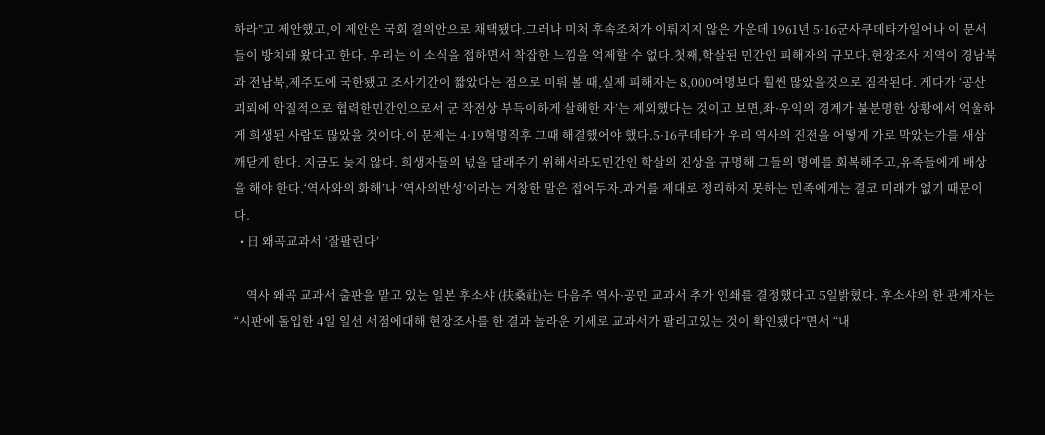하라”고 제안했고,이 제안은 국회 결의안으로 채택됐다.그러나 미처 후속조처가 이뤄지지 않은 가운데 1961년 5·16군사쿠데타가일어나 이 문서들이 방치돼 왔다고 한다. 우리는 이 소식을 접하면서 착잡한 느낌을 억제할 수 없다.첫째,학살된 민간인 피해자의 규모다.현장조사 지역이 경남북과 전남북,제주도에 국한됐고 조사기간이 짧았다는 점으로 미뤄 볼 때,실제 피해자는 8,000여명보다 훨씬 많았을것으로 짐작된다. 게다가 ‘공산괴뢰에 악질적으로 협력한민간인으로서 군 작전상 부득이하게 살해한 자’는 제외했다는 것이고 보면,좌·우익의 경계가 불분명한 상황에서 억울하게 희생된 사람도 많았을 것이다.이 문제는 4·19혁명직후 그때 해결했어야 했다.5·16쿠데타가 우리 역사의 진전을 어떻게 가로 막았는가를 새삼 깨닫게 한다. 지금도 늦지 않다. 희생자들의 넋을 달래주기 위해서라도민간인 학살의 진상을 규명해 그들의 명예를 회복해주고,유족들에게 배상을 해야 한다.‘역사와의 화해’나 ‘역사의반성’이라는 거창한 말은 접어두자.과거를 제대로 정리하지 못하는 민족에게는 결코 미래가 없기 때문이다.
  • 日 왜곡교과서 ‘잘팔린다’

    역사 왜곡 교과서 출판을 맡고 있는 일본 후소샤 (扶桑社)는 다음주 역사·공민 교과서 추가 인쇄를 결정했다고 5일밝혔다. 후소샤의 한 관계자는 “시판에 돌입한 4일 일선 서점에대해 현장조사를 한 결과 놀라운 기세로 교과서가 팔리고있는 것이 확인됐다”면서 “내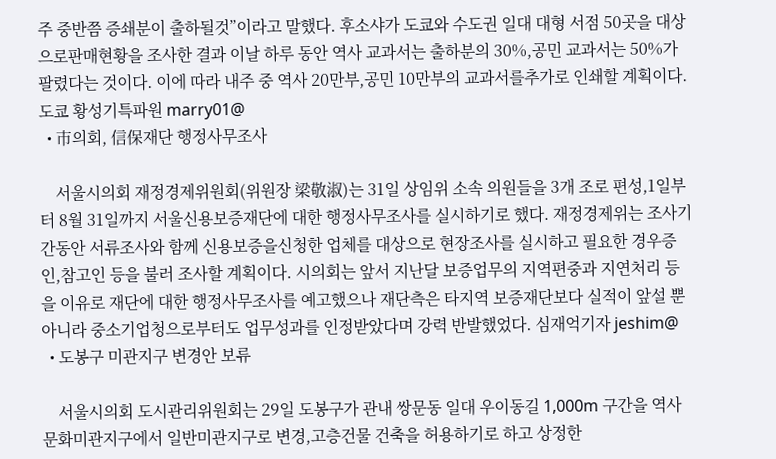주 중반쯤 증쇄분이 출하될것”이라고 말했다. 후소샤가 도쿄와 수도권 일대 대형 서점 50곳을 대상으로판매현황을 조사한 결과 이날 하루 동안 역사 교과서는 출하분의 30%,공민 교과서는 50%가 팔렸다는 것이다. 이에 따라 내주 중 역사 20만부,공민 10만부의 교과서를추가로 인쇄할 계획이다. 도쿄 황성기특파원 marry01@
  • 市의회, 信保재단 행정사무조사

    서울시의회 재정경제위원회(위원장 梁敬淑)는 31일 상임위 소속 의원들을 3개 조로 편성,1일부터 8월 31일까지 서울신용보증재단에 대한 행정사무조사를 실시하기로 했다. 재정경제위는 조사기간동안 서류조사와 함께 신용보증을신청한 업체를 대상으로 현장조사를 실시하고 필요한 경우증인,참고인 등을 불러 조사할 계획이다. 시의회는 앞서 지난달 보증업무의 지역편중과 지연처리 등을 이유로 재단에 대한 행정사무조사를 예고했으나 재단측은 타지역 보증재단보다 실적이 앞설 뿐아니라 중소기업청으로부터도 업무성과를 인정받았다며 강력 반발했었다. 심재억기자 jeshim@
  • 도봉구 미관지구 변경안 보류

    서울시의회 도시관리위원회는 29일 도봉구가 관내 쌍문동 일대 우이동길 1,000m 구간을 역사문화미관지구에서 일반미관지구로 변경,고층건물 건축을 허용하기로 하고 상정한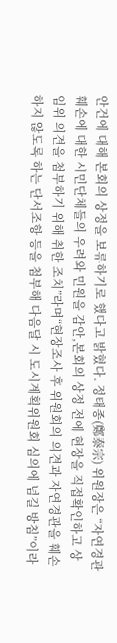안건에 대해 본회의 상정을 보류하기로 했다고 밝혔다. 정태종(鄭泰宗) 위원장은 “자연경관 훼손에 대한 시민단체들의 우려와 민원을 감안,본회의 상정 전에 현장을 직접확인하고 상임위 의견을 첨부하기 위해 취한 조치”라며“현장조사 후 위원회의 의견과 자연경관을 훼손하지 않도록 하는 단서조항 등을 첨부해 다음달 시 도시계획위원회 심의에 넘길 방침”이라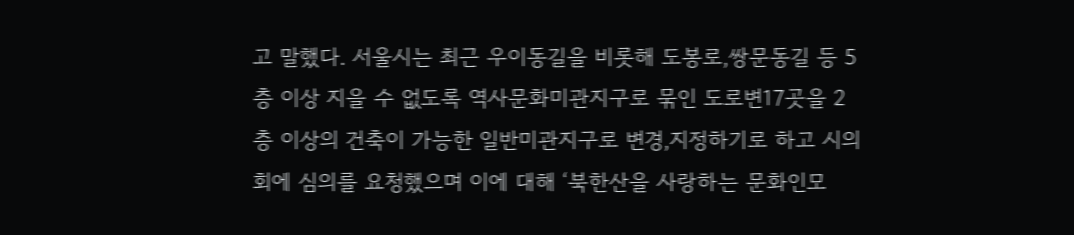고 말했다. 서울시는 최근 우이동길을 비롯해 도봉로,쌍문동길 등 5층 이상 지을 수 없도록 역사문화미관지구로 묶인 도로변17곳을 2층 이상의 건축이 가능한 일반미관지구로 변경,지정하기로 하고 시의회에 심의를 요청했으며 이에 대해 ‘북한산을 사랑하는 문화인모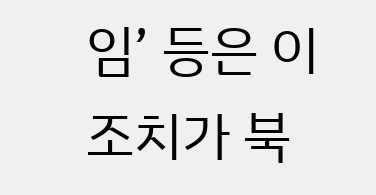임’ 등은 이 조치가 북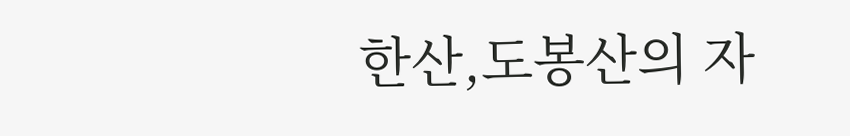한산,도봉산의 자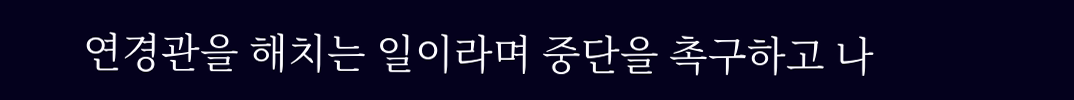연경관을 해치는 일이라며 중단을 촉구하고 나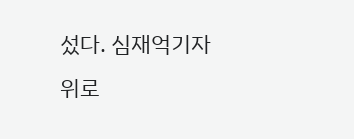섰다. 심재억기자
위로